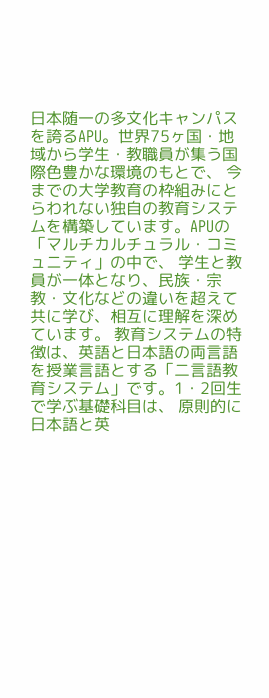日本随一の多文化キャンパスを誇るAPU。世界75ヶ国・地域から学生・教職員が集う国際色豊かな環境のもとで、 今までの大学教育の枠組みにとらわれない独自の教育システムを構築しています。APUの「マルチカルチュラル・コミュニティ」の中で、 学生と教員が一体となり、民族・宗教・文化などの違いを超えて共に学び、相互に理解を深めています。 教育システムの特徴は、英語と日本語の両言語を授業言語とする「二言語教育システム」です。1・2回生で学ぶ基礎科目は、 原則的に日本語と英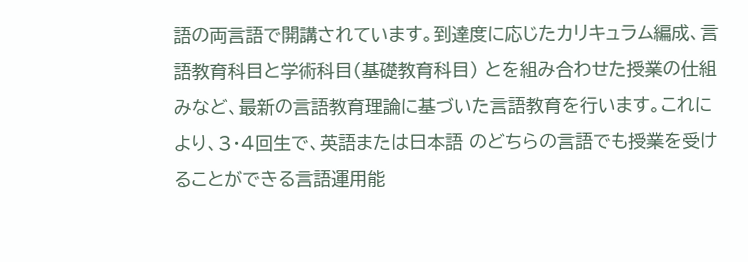語の両言語で開講されています。到達度に応じたカリキュラム編成、言語教育科目と学術科目(基礎教育科目) とを組み合わせた授業の仕組みなど、最新の言語教育理論に基づいた言語教育を行います。これにより、3・4回生で、英語または日本語 のどちらの言語でも授業を受けることができる言語運用能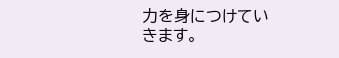力を身につけていきます。